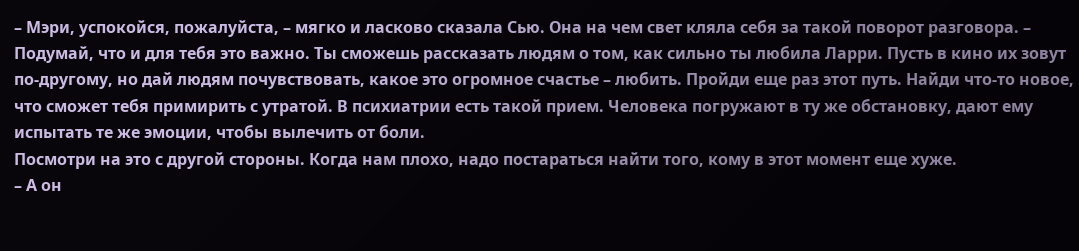– Мэри, успокойся, пожалуйста, – мягко и ласково сказала Сью. Она на чем свет кляла себя за такой поворот разговора. – Подумай, что и для тебя это важно. Ты сможешь рассказать людям о том, как сильно ты любила Ларри. Пусть в кино их зовут по-другому, но дай людям почувствовать, какое это огромное счастье – любить. Пройди еще раз этот путь. Найди что-то новое, что сможет тебя примирить с утратой. В психиатрии есть такой прием. Человека погружают в ту же обстановку, дают ему испытать те же эмоции, чтобы вылечить от боли.
Посмотри на это с другой стороны. Когда нам плохо, надо постараться найти того, кому в этот момент еще хуже.
– А он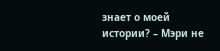знает о моей истории? – Мэри не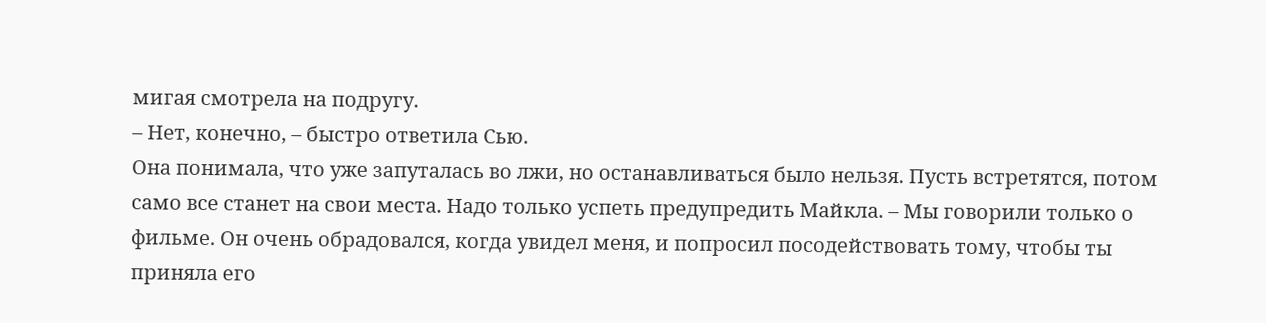мигая смотрела на подругу.
– Нет, конечно, – быстро ответила Сью.
Она понимала, что уже запуталась во лжи, но останавливаться было нельзя. Пусть встретятся, потом само все станет на свои места. Надо только успеть предупредить Майкла. – Мы говорили только о фильме. Он очень обрадовался, когда увидел меня, и попросил посодействовать тому, чтобы ты приняла его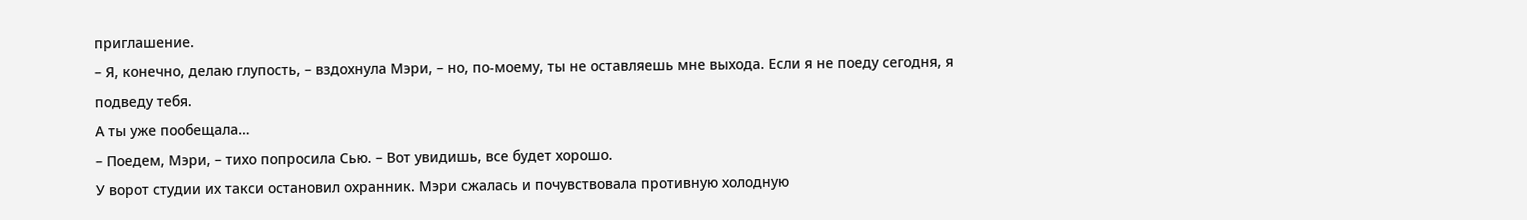приглашение.
– Я, конечно, делаю глупость, – вздохнула Мэри, – но, по-моему, ты не оставляешь мне выхода. Если я не поеду сегодня, я подведу тебя.
А ты уже пообещала…
– Поедем, Мэри, – тихо попросила Сью. – Вот увидишь, все будет хорошо.
У ворот студии их такси остановил охранник. Мэри сжалась и почувствовала противную холодную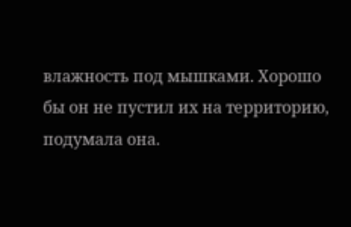влажность под мышками. Хорошо бы он не пустил их на территорию, подумала она.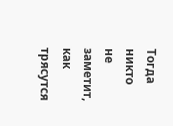Тогда никто не заметит, как трясутся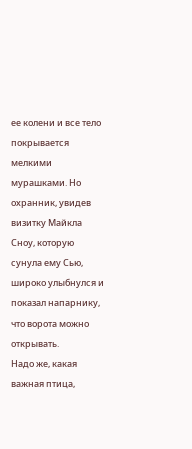ее колени и все тело покрывается мелкими мурашками. Но охранник, увидев визитку Майкла Сноу, которую сунула ему Сью, широко улыбнулся и показал напарнику, что ворота можно открывать.
Надо же, какая важная птица,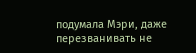подумала Мэри, даже перезванивать не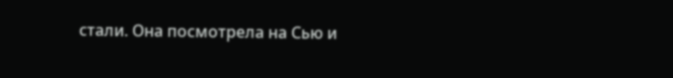стали. Она посмотрела на Сью и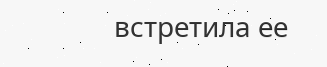встретила ее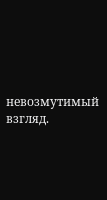невозмутимый взгляд.